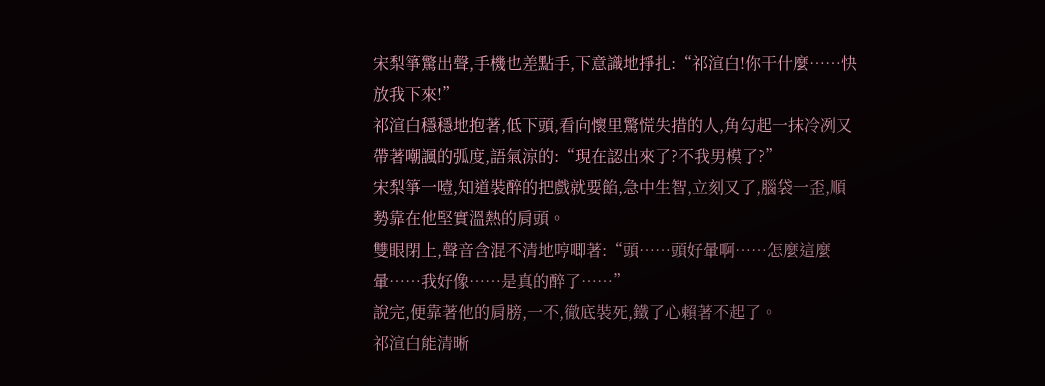宋梨箏驚出聲,手機也差點手,下意識地掙扎:“祁渲白!你干什麼……快放我下來!”
祁渲白穩穩地抱著,低下頭,看向懷里驚慌失措的人,角勾起一抹冷冽又帶著嘲諷的弧度,語氣涼的:“現在認出來了?不我男模了?”
宋梨箏一噎,知道裝醉的把戲就要餡,急中生智,立刻又了,腦袋一歪,順勢靠在他堅實溫熱的肩頭。
雙眼閉上,聲音含混不清地哼唧著:“頭……頭好暈啊……怎麼這麼暈……我好像……是真的醉了……”
說完,便靠著他的肩膀,一不,徹底裝死,鐵了心賴著不起了。
祁渲白能清晰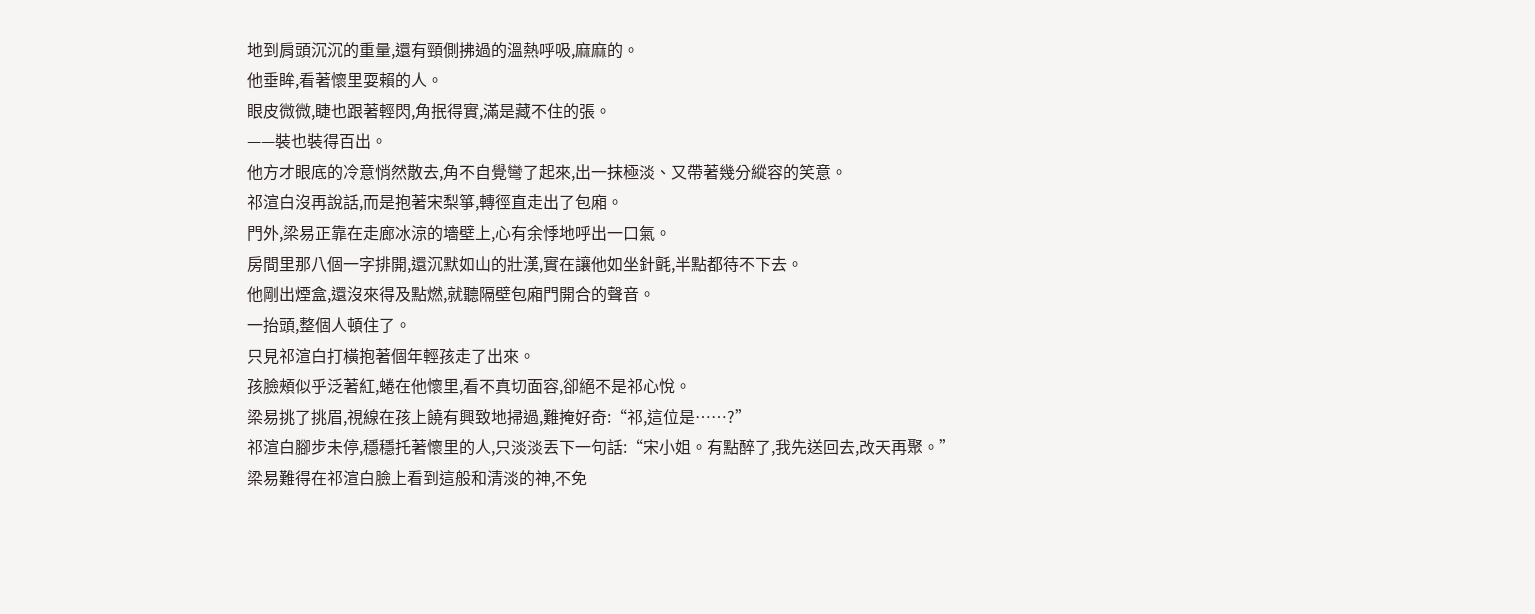地到肩頭沉沉的重量,還有頸側拂過的溫熱呼吸,麻麻的。
他垂眸,看著懷里耍賴的人。
眼皮微微,睫也跟著輕閃,角抿得實,滿是藏不住的張。
——裝也裝得百出。
他方才眼底的冷意悄然散去,角不自覺彎了起來,出一抹極淡、又帶著幾分縱容的笑意。
祁渲白沒再說話,而是抱著宋梨箏,轉徑直走出了包廂。
門外,梁易正靠在走廊冰涼的墻壁上,心有余悸地呼出一口氣。
房間里那八個一字排開,還沉默如山的壯漢,實在讓他如坐針氈,半點都待不下去。
他剛出煙盒,還沒來得及點燃,就聽隔壁包廂門開合的聲音。
一抬頭,整個人頓住了。
只見祁渲白打橫抱著個年輕孩走了出來。
孩臉頰似乎泛著紅,蜷在他懷里,看不真切面容,卻絕不是祁心悅。
梁易挑了挑眉,視線在孩上饒有興致地掃過,難掩好奇:“祁,這位是……?”
祁渲白腳步未停,穩穩托著懷里的人,只淡淡丟下一句話:“宋小姐。有點醉了,我先送回去,改天再聚。”
梁易難得在祁渲白臉上看到這般和清淡的神,不免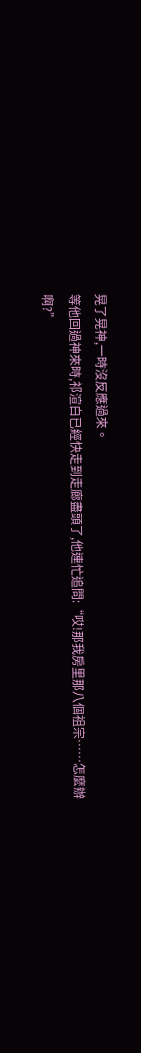晃了晃神,一時沒反應過來。
等他回過神來時,祁渲白已經快走到走廊盡頭了,他連忙追問:“哎!那我房里那八個祖宗……怎麼辦啊?”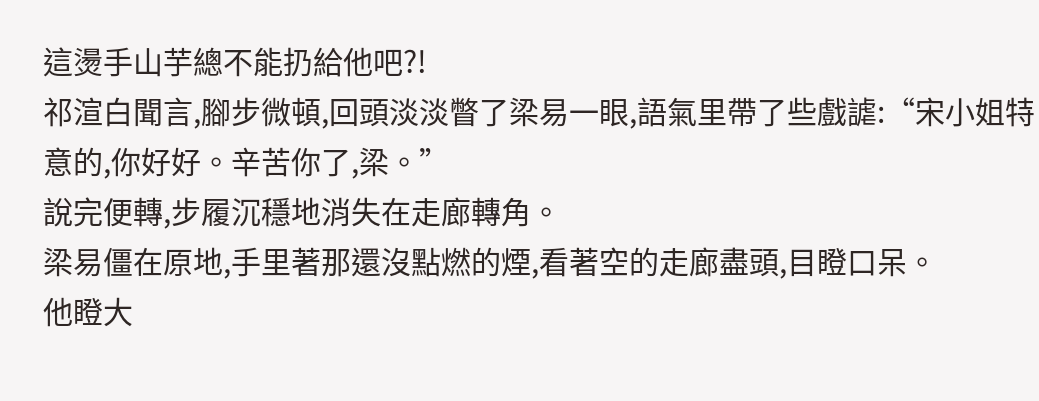這燙手山芋總不能扔給他吧?!
祁渲白聞言,腳步微頓,回頭淡淡瞥了梁易一眼,語氣里帶了些戲謔:“宋小姐特意的,你好好。辛苦你了,梁。”
說完便轉,步履沉穩地消失在走廊轉角。
梁易僵在原地,手里著那還沒點燃的煙,看著空的走廊盡頭,目瞪口呆。
他瞪大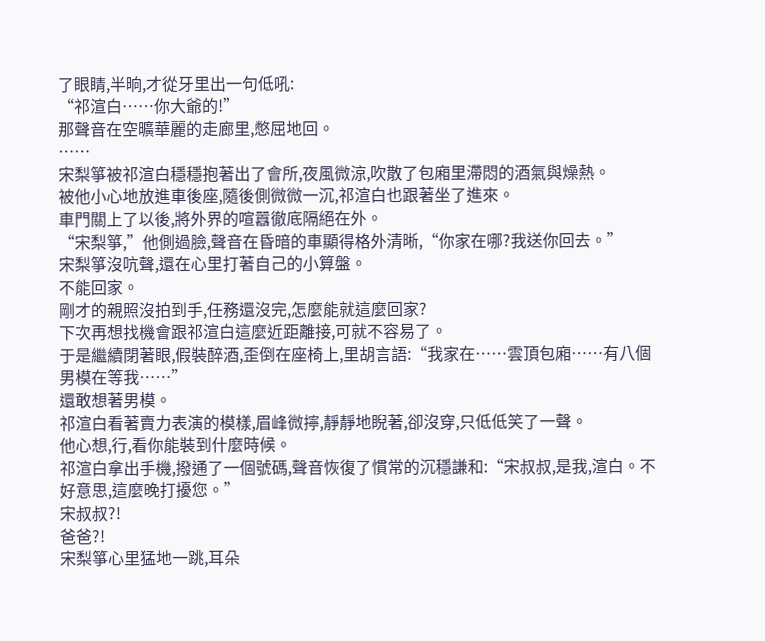了眼睛,半晌,才從牙里出一句低吼:
“祁渲白……你大爺的!”
那聲音在空曠華麗的走廊里,憋屈地回。
……
宋梨箏被祁渲白穩穩抱著出了會所,夜風微涼,吹散了包廂里滯悶的酒氣與燥熱。
被他小心地放進車後座,隨後側微微一沉,祁渲白也跟著坐了進來。
車門關上了以後,將外界的喧囂徹底隔絕在外。
“宋梨箏,”他側過臉,聲音在昏暗的車顯得格外清晰,“你家在哪?我送你回去。”
宋梨箏沒吭聲,還在心里打著自己的小算盤。
不能回家。
剛才的親照沒拍到手,任務還沒完,怎麼能就這麼回家?
下次再想找機會跟祁渲白這麼近距離接,可就不容易了。
于是繼續閉著眼,假裝醉酒,歪倒在座椅上,里胡言語:“我家在……雲頂包廂……有八個男模在等我……”
還敢想著男模。
祁渲白看著賣力表演的模樣,眉峰微擰,靜靜地睨著,卻沒穿,只低低笑了一聲。
他心想,行,看你能裝到什麼時候。
祁渲白拿出手機,撥通了一個號碼,聲音恢復了慣常的沉穩謙和:“宋叔叔,是我,渲白。不好意思,這麼晚打擾您。”
宋叔叔?!
爸爸?!
宋梨箏心里猛地一跳,耳朵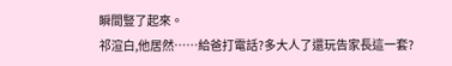瞬間豎了起來。
祁渲白,他居然……給爸打電話?多大人了還玩告家長這一套?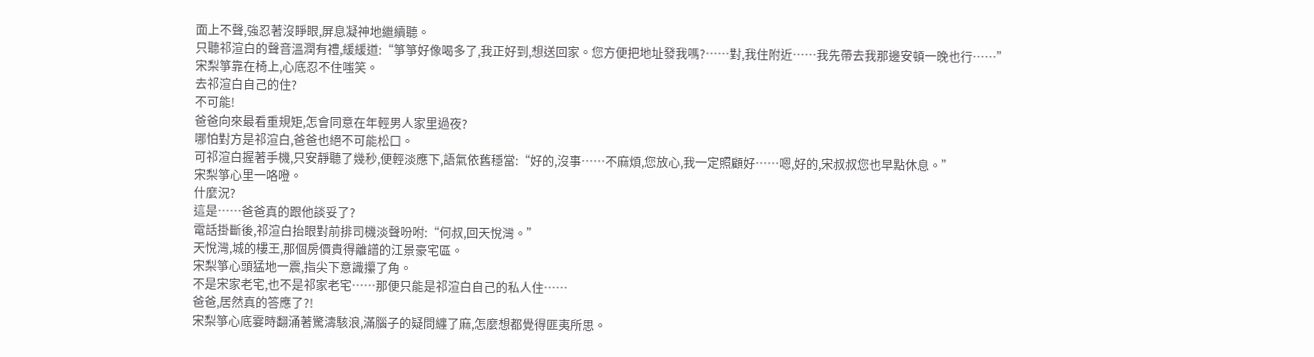面上不聲,強忍著沒睜眼,屏息凝神地繼續聽。
只聽祁渲白的聲音溫潤有禮,緩緩道:“箏箏好像喝多了,我正好到,想送回家。您方便把地址發我嗎?……對,我住附近……我先帶去我那邊安頓一晚也行……”
宋梨箏靠在椅上,心底忍不住嗤笑。
去祁渲白自己的住?
不可能!
爸爸向來最看重規矩,怎會同意在年輕男人家里過夜?
哪怕對方是祁渲白,爸爸也絕不可能松口。
可祁渲白握著手機,只安靜聽了幾秒,便輕淡應下,語氣依舊穩當:“好的,沒事……不麻煩,您放心,我一定照顧好……嗯,好的,宋叔叔您也早點休息。”
宋梨箏心里一咯噔。
什麼況?
這是……爸爸真的跟他談妥了?
電話掛斷後,祁渲白抬眼對前排司機淡聲吩咐:“何叔,回天悅灣。”
天悅灣,城的樓王,那個房價貴得離譜的江景豪宅區。
宋梨箏心頭猛地一震,指尖下意識攥了角。
不是宋家老宅,也不是祁家老宅……那便只能是祁渲白自己的私人住……
爸爸,居然真的答應了?!
宋梨箏心底霎時翻涌著驚濤駭浪,滿腦子的疑問纏了麻,怎麼想都覺得匪夷所思。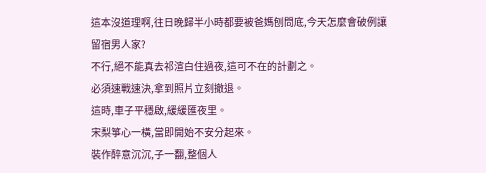這本沒道理啊,往日晚歸半小時都要被爸媽刨問底,今天怎麼會破例讓留宿男人家?
不行,絕不能真去祁渲白住過夜,這可不在的計劃之。
必須速戰速決,拿到照片立刻撤退。
這時,車子平穩啟,緩緩匯夜里。
宋梨箏心一橫,當即開始不安分起來。
裝作醉意沉沉,子一翻,整個人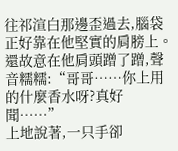往祁渲白那邊歪過去,腦袋正好靠在他堅實的肩膀上。
還故意在他肩頭蹭了蹭,聲音糯糯:“哥哥……你上用的什麼香水呀?真好聞……”
上地說著,一只手卻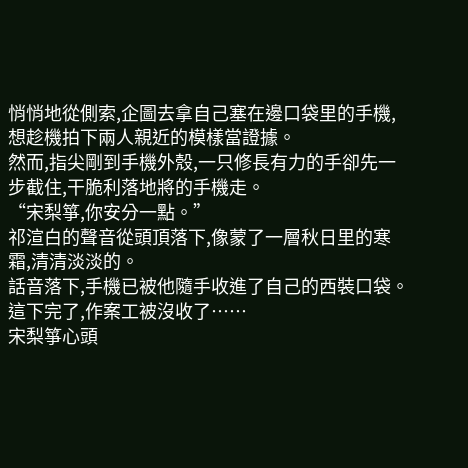悄悄地從側索,企圖去拿自己塞在邊口袋里的手機,想趁機拍下兩人親近的模樣當證據。
然而,指尖剛到手機外殼,一只修長有力的手卻先一步截住,干脆利落地將的手機走。
“宋梨箏,你安分一點。”
祁渲白的聲音從頭頂落下,像蒙了一層秋日里的寒霜,清清淡淡的。
話音落下,手機已被他隨手收進了自己的西裝口袋。
這下完了,作案工被沒收了……
宋梨箏心頭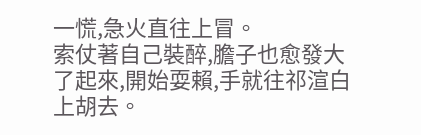一慌,急火直往上冒。
索仗著自己裝醉,膽子也愈發大了起來,開始耍賴,手就往祁渲白上胡去。